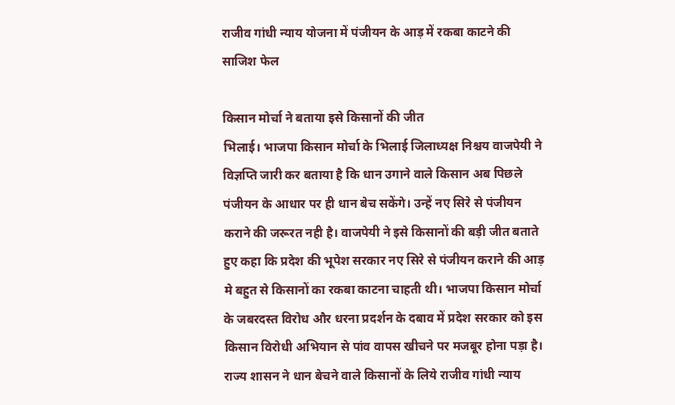राजीव गांधी न्याय योजना में पंजीयन के आड़ में रकबा काटने की साजिश फेल

किसान मोर्चा ने बताया इसे किसानों की जीत
भिलाई। भाजपा किसान मोर्चा के भिलाई जिलाध्यक्ष निश्चय वाजपेयी ने विज्ञप्ति जारी कर बताया है कि धान उगाने वाले किसान अब पिछले पंजीयन के आधार पर ही धान बेच सकेंगे। उन्हें नए सिरे से पंजीयन कराने की जरूरत नही है। वाजपेयी ने इसे किसानों की बड़ी जीत बताते हुए कहा कि प्रदेश की भूपेश सरकार नए सिरे से पंजीयन कराने की आड़ मे बहुत से किसानों का रकबा काटना चाहती थी। भाजपा किसान मोर्चा के जबरदस्त विरोध और धरना प्रदर्शन के दबाव में प्रदेश सरकार को इस किसान विरोधी अभियान से पांव वापस खीचने पर मजबूर होना पड़ा है। राज्य शासन ने धान बेचने वाले किसानों के लिये राजीव गांधी न्याय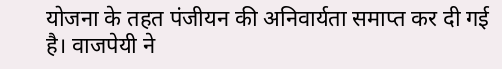योजना के तहत पंजीयन की अनिवार्यता समाप्त कर दी गई है। वाजपेयी ने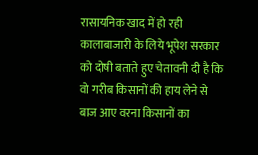रासायनिक खाद में हो रही कालाबाजारी के लिये भूपेश सरकार को दोषी बताते हुए चेतावनी दी है कि वो गरीब किसानों की हाय लेने से बाज आए वरना किसानों का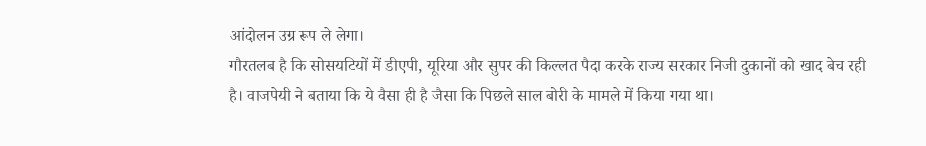आंदोलन उग्र रूप ले लेगा।
गौरतलब है कि सोसयटियों में डीएपी, यूरिया और सुपर की किल्लत पैदा करके राज्य सरकार निजी दुकानों को खाद बेच रही है। वाजपेयी ने बताया कि ये वैसा ही है जैसा कि पिछले साल बोरी के मामले में किया गया था।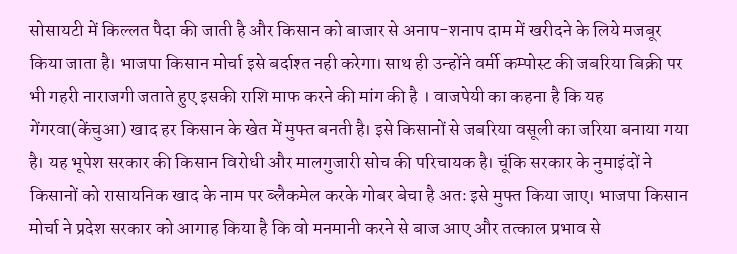सोसायटी में किल्लत पैदा की जाती है और किसान को बाजार से अनाप-शनाप दाम में खरीदने के लिये मजबूर किया जाता है। भाजपा किसान मोर्चा इसे बर्दाश्त नही करेगा। साथ ही उन्होंने वर्मी कम्पोस्ट की जबरिया बिक्री पर भी गहरी नाराजगी जताते हुए इसकी राशि माफ करने की मांग की है । वाजपेयी का कहना है कि यह गेंगरवा(केंचुआ) खाद हर किसान के खेत में मुफ्त बनती है। इसे किसानों से जबरिया वसूली का जरिया बनाया गया है। यह भूपेश सरकार की किसान विरोधी और मालगुजारी सोच की परिचायक है। चूंकि सरकार के नुमाइंदों ने किसानों को रासायनिक खाद के नाम पर ब्लैकमेल करके गोबर बेचा है अतः इसे मुफ्त किया जाए। भाजपा किसान मोर्चा ने प्रदेश सरकार को आगाह किया है कि वो मनमानी करने से बाज आए और तत्काल प्रभाव से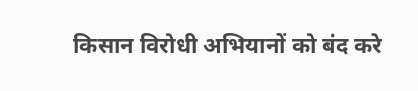किसान विरोधी अभियानों को बंद करे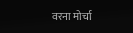वरना मोर्चा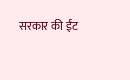सरकार की ईंट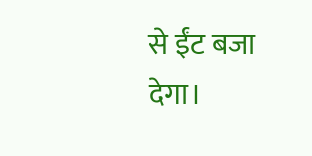से ईंट बजा देगा।